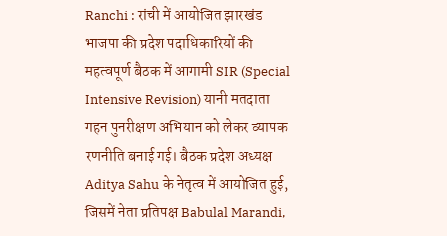Ranchi : रांची में आयोजित झारखंड भाजपा की प्रदेश पदाधिकारियों की महत्वपूर्ण बैठक में आगामी SIR (Special Intensive Revision) यानी मतदाता गहन पुनरीक्षण अभियान को लेकर व्यापक रणनीति बनाई गई। बैठक प्रदेश अध्यक्ष Aditya Sahu के नेतृत्व में आयोजित हुई, जिसमें नेता प्रतिपक्ष Babulal Marandi,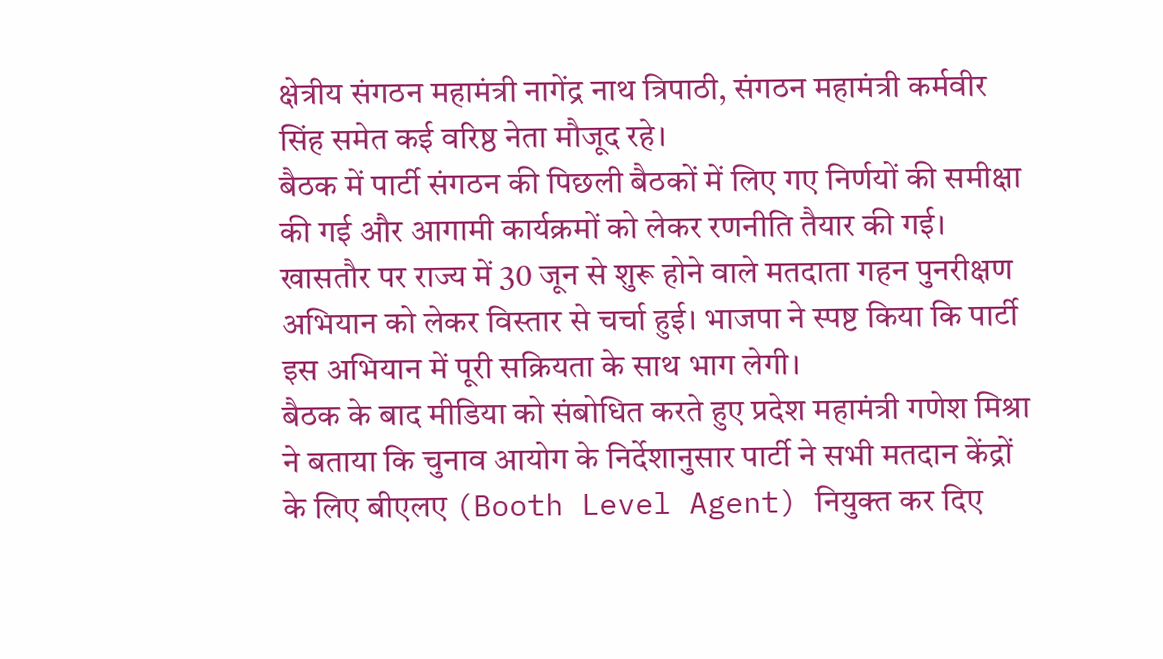क्षेत्रीय संगठन महामंत्री नागेंद्र नाथ त्रिपाठी, संगठन महामंत्री कर्मवीर सिंह समेत कई वरिष्ठ नेता मौजूद रहे।
बैठक में पार्टी संगठन की पिछली बैठकों में लिए गए निर्णयों की समीक्षा की गई और आगामी कार्यक्रमों को लेकर रणनीति तैयार की गई। खासतौर पर राज्य में 30 जून से शुरू होने वाले मतदाता गहन पुनरीक्षण अभियान को लेकर विस्तार से चर्चा हुई। भाजपा ने स्पष्ट किया कि पार्टी इस अभियान में पूरी सक्रियता के साथ भाग लेगी।
बैठक के बाद मीडिया को संबोधित करते हुए प्रदेश महामंत्री गणेश मिश्रा ने बताया कि चुनाव आयोग के निर्देशानुसार पार्टी ने सभी मतदान केंद्रों के लिए बीएलए (Booth Level Agent) नियुक्त कर दिए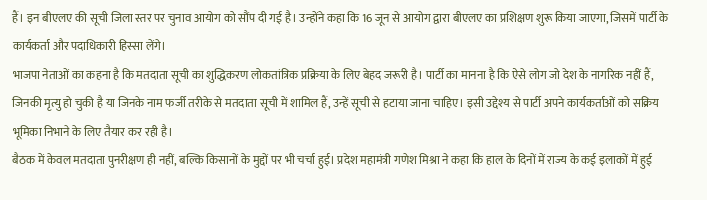हैं। इन बीएलए की सूची जिला स्तर पर चुनाव आयोग को सौंप दी गई है। उन्होंने कहा कि 16 जून से आयोग द्वारा बीएलए का प्रशिक्षण शुरू किया जाएगा, जिसमें पार्टी के कार्यकर्ता और पदाधिकारी हिस्सा लेंगे।
भाजपा नेताओं का कहना है कि मतदाता सूची का शुद्धिकरण लोकतांत्रिक प्रक्रिया के लिए बेहद जरूरी है। पार्टी का मानना है कि ऐसे लोग जो देश के नागरिक नहीं हैं, जिनकी मृत्यु हो चुकी है या जिनके नाम फर्जी तरीके से मतदाता सूची में शामिल हैं, उन्हें सूची से हटाया जाना चाहिए। इसी उद्देश्य से पार्टी अपने कार्यकर्ताओं को सक्रिय भूमिका निभाने के लिए तैयार कर रही है।
बैठक में केवल मतदाता पुनरीक्षण ही नहीं, बल्कि किसानों के मुद्दों पर भी चर्चा हुई। प्रदेश महामंत्री गणेश मिश्रा ने कहा कि हाल के दिनों में राज्य के कई इलाकों में हुई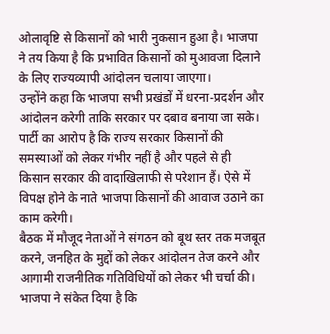ओलावृष्टि से किसानों को भारी नुकसान हुआ है। भाजपा ने तय किया है कि प्रभावित किसानों को मुआवजा दिलाने के लिए राज्यव्यापी आंदोलन चलाया जाएगा।
उन्होंने कहा कि भाजपा सभी प्रखंडों में धरना-प्रदर्शन और आंदोलन करेगी ताकि सरकार पर दबाव बनाया जा सके। पार्टी का आरोप है कि राज्य सरकार किसानों की समस्याओं को लेकर गंभीर नहीं है और पहले से ही किसान सरकार की वादाखिलाफी से परेशान हैं। ऐसे में विपक्ष होने के नाते भाजपा किसानों की आवाज उठाने का काम करेगी।
बैठक में मौजूद नेताओं ने संगठन को बूथ स्तर तक मजबूत करने, जनहित के मुद्दों को लेकर आंदोलन तेज करने और आगामी राजनीतिक गतिविधियों को लेकर भी चर्चा की। भाजपा ने संकेत दिया है कि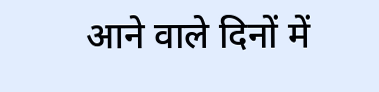आने वाले दिनों में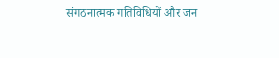संगठनात्मक गतिविधियों और जन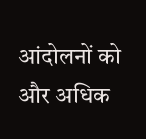आंदोलनों को और अधिक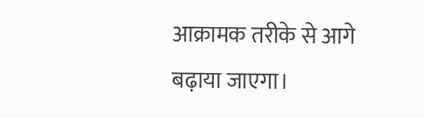आक्रामक तरीके से आगे बढ़ाया जाएगा।